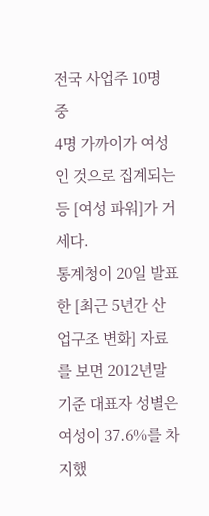전국 사업주 10명 중
4명 가까이가 여성인 것으로 집계되는 등 [여성 파워]가 거세다.
통계청이 20일 발표한 [최근 5년간 산업구조 변화] 자료를 보면 2012년말 기준 대표자 성별은 여성이 37.6%를 차지했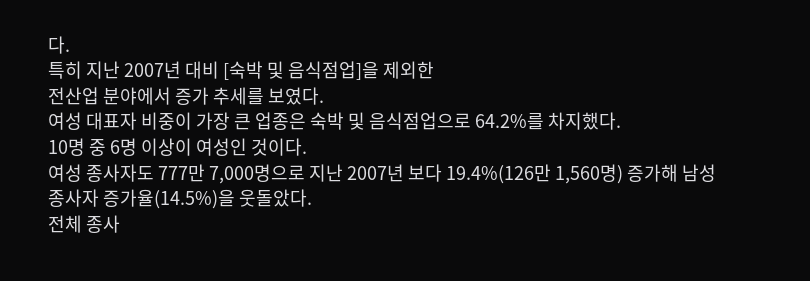다.
특히 지난 2007년 대비 [숙박 및 음식점업]을 제외한
전산업 분야에서 증가 추세를 보였다.
여성 대표자 비중이 가장 큰 업종은 숙박 및 음식점업으로 64.2%를 차지했다.
10명 중 6명 이상이 여성인 것이다.
여성 종사자도 777만 7,000명으로 지난 2007년 보다 19.4%(126만 1,560명) 증가해 남성 종사자 증가율(14.5%)을 웃돌았다.
전체 종사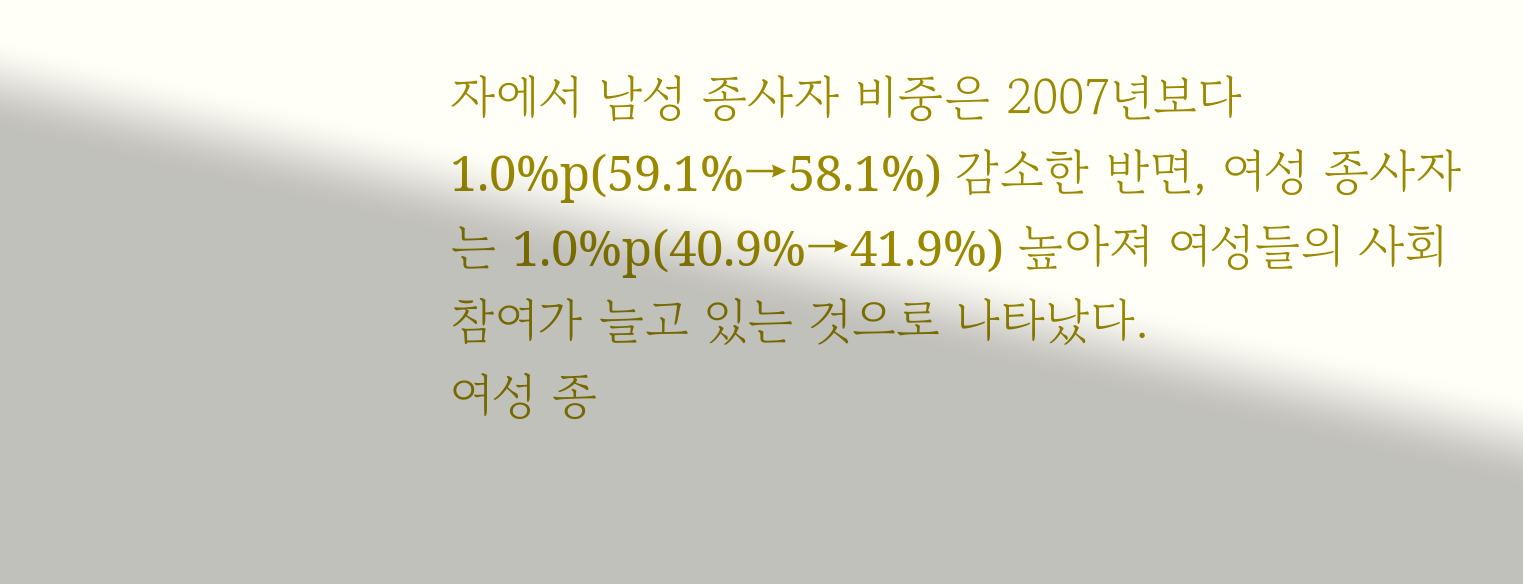자에서 남성 종사자 비중은 2007년보다 1.0%p(59.1%→58.1%) 감소한 반면, 여성 종사자는 1.0%p(40.9%→41.9%) 높아져 여성들의 사회참여가 늘고 있는 것으로 나타났다.
여성 종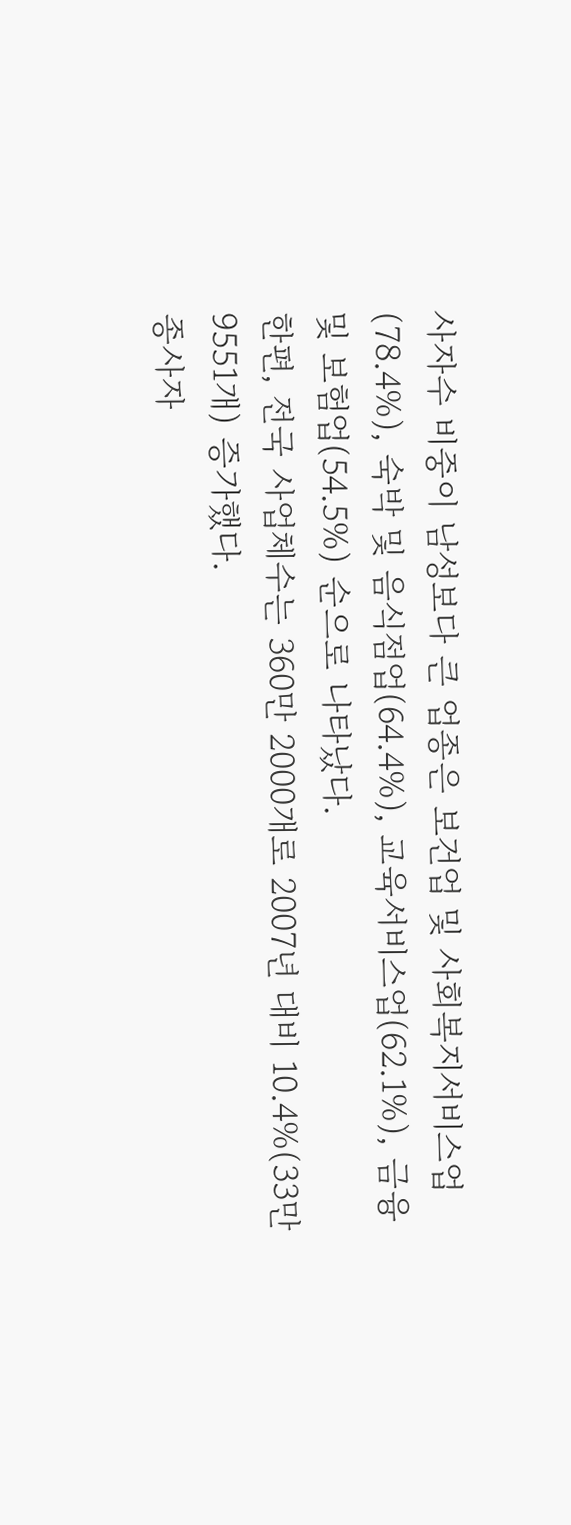사자수 비중이 남성보다 큰 업종은 보건업 및 사회복지서비스업(78.4%), 숙박 및 음식점업(64.4%), 교육서비스업(62.1%), 금융 및 보험업(54.5%) 순으로 나타났다.
한편, 전국 사업체수는 360만 2000개로 2007년 대비 10.4%(33만 9551개) 증가했다.
종사자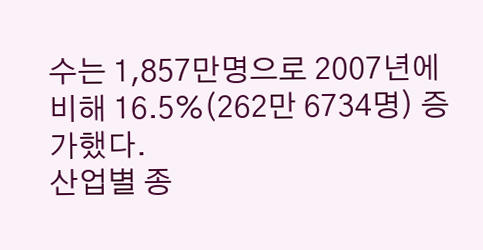수는 1,857만명으로 2007년에 비해 16.5%(262만 6734명) 증가했다.
산업별 종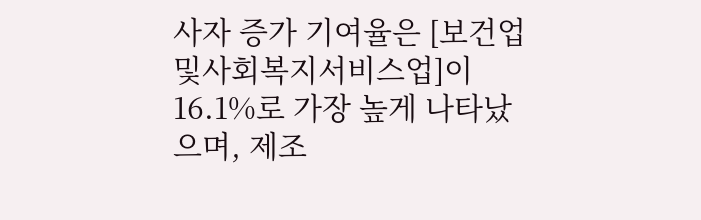사자 증가 기여율은 [보건업및사회복지서비스업]이16.1%로 가장 높게 나타났으며, 제조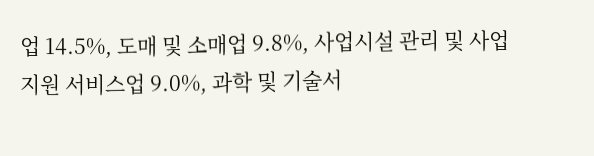업 14.5%, 도매 및 소매업 9.8%, 사업시설 관리 및 사업지원 서비스업 9.0%, 과학 및 기술서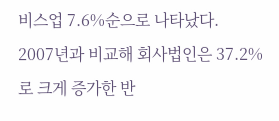비스업 7.6%순으로 나타났다.
2007년과 비교해 회사법인은 37.2%로 크게 증가한 반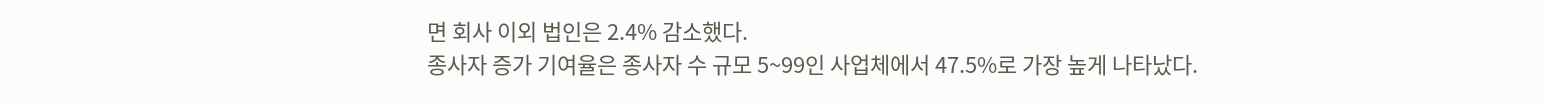면 회사 이외 법인은 2.4% 감소했다.
종사자 증가 기여율은 종사자 수 규모 5~99인 사업체에서 47.5%로 가장 높게 나타났다.